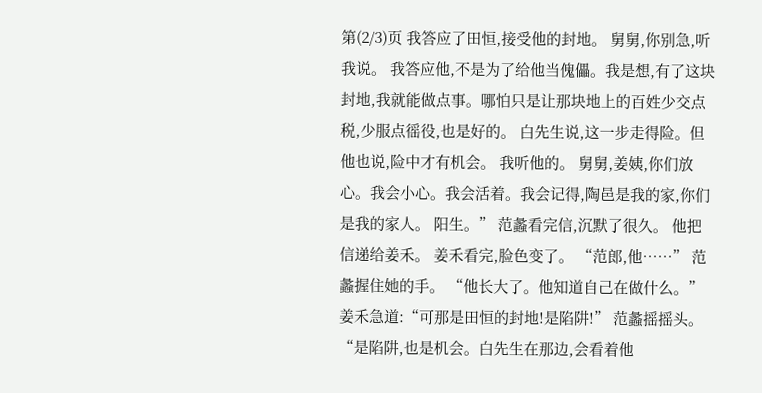第(2/3)页 我答应了田恒,接受他的封地。 舅舅,你别急,听我说。 我答应他,不是为了给他当傀儡。我是想,有了这块封地,我就能做点事。哪怕只是让那块地上的百姓少交点税,少服点徭役,也是好的。 白先生说,这一步走得险。但他也说,险中才有机会。 我听他的。 舅舅,姜姨,你们放心。我会小心。我会活着。我会记得,陶邑是我的家,你们是我的家人。 阳生。” 范蠡看完信,沉默了很久。 他把信递给姜禾。 姜禾看完,脸色变了。 “范郎,他……” 范蠡握住她的手。 “他长大了。他知道自己在做什么。” 姜禾急道:“可那是田恒的封地!是陷阱!” 范蠡摇摇头。 “是陷阱,也是机会。白先生在那边,会看着他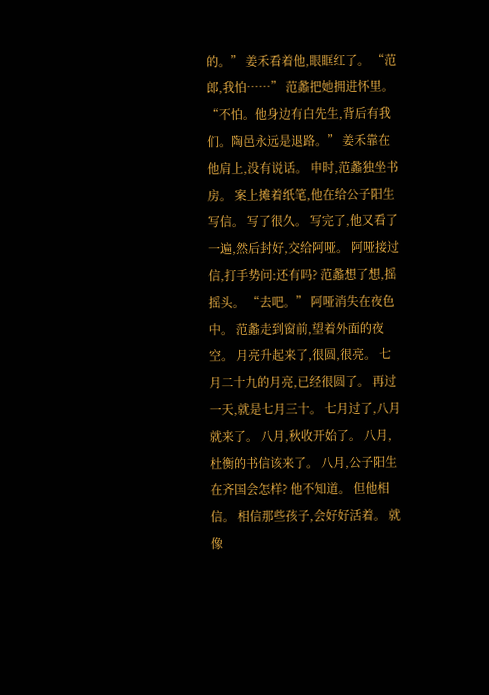的。” 姜禾看着他,眼眶红了。 “范郎,我怕……” 范蠡把她拥进怀里。 “不怕。他身边有白先生,背后有我们。陶邑永远是退路。” 姜禾靠在他肩上,没有说话。 申时,范蠡独坐书房。 案上摊着纸笔,他在给公子阳生写信。 写了很久。 写完了,他又看了一遍,然后封好,交给阿哑。 阿哑接过信,打手势问:还有吗? 范蠡想了想,摇摇头。 “去吧。” 阿哑消失在夜色中。 范蠡走到窗前,望着外面的夜空。 月亮升起来了,很圆,很亮。 七月二十九的月亮,已经很圆了。 再过一天,就是七月三十。 七月过了,八月就来了。 八月,秋收开始了。 八月,杜衡的书信该来了。 八月,公子阳生在齐国会怎样? 他不知道。 但他相信。 相信那些孩子,会好好活着。 就像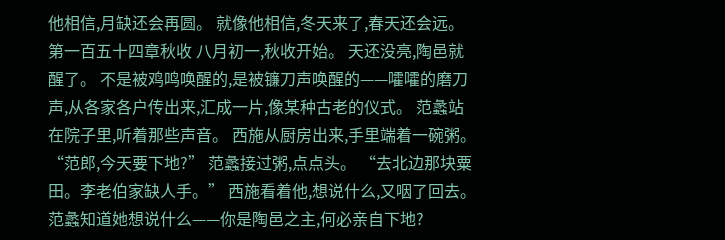他相信,月缺还会再圆。 就像他相信,冬天来了,春天还会远。 第一百五十四章秋收 八月初一,秋收开始。 天还没亮,陶邑就醒了。 不是被鸡鸣唤醒的,是被镰刀声唤醒的——嚯嚯的磨刀声,从各家各户传出来,汇成一片,像某种古老的仪式。 范蠡站在院子里,听着那些声音。 西施从厨房出来,手里端着一碗粥。 “范郎,今天要下地?” 范蠡接过粥,点点头。 “去北边那块粟田。李老伯家缺人手。” 西施看着他,想说什么,又咽了回去。 范蠡知道她想说什么——你是陶邑之主,何必亲自下地?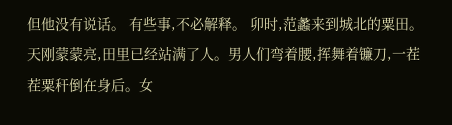但他没有说话。 有些事,不必解释。 卯时,范蠡来到城北的粟田。 天刚蒙蒙亮,田里已经站满了人。男人们弯着腰,挥舞着镰刀,一茬茬粟秆倒在身后。女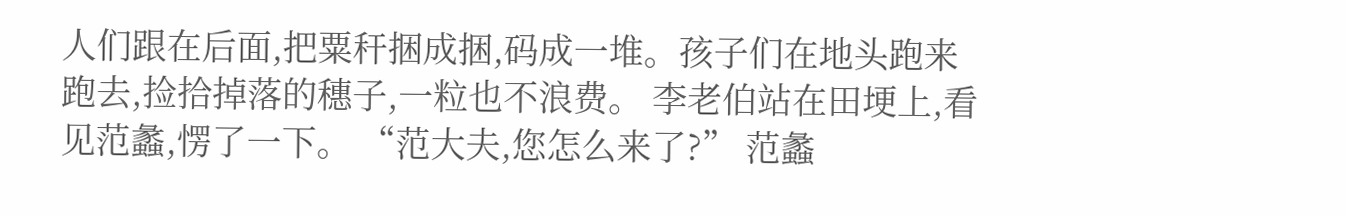人们跟在后面,把粟秆捆成捆,码成一堆。孩子们在地头跑来跑去,捡拾掉落的穗子,一粒也不浪费。 李老伯站在田埂上,看见范蠡,愣了一下。 “范大夫,您怎么来了?” 范蠡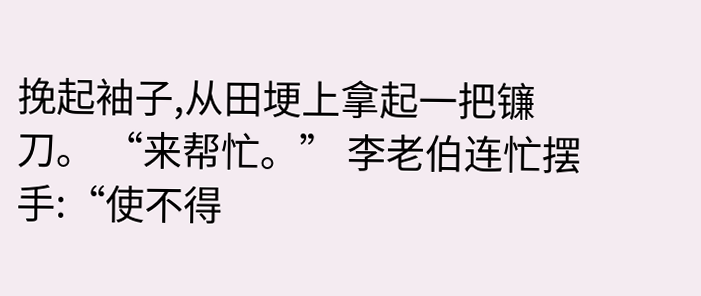挽起袖子,从田埂上拿起一把镰刀。 “来帮忙。” 李老伯连忙摆手:“使不得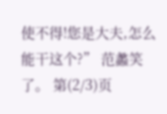使不得!您是大夫,怎么能干这个?” 范蠡笑了。 第(2/3)页